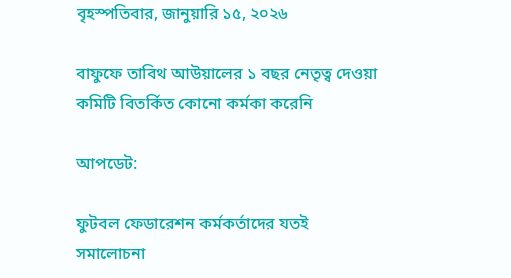বৃহস্পতিবার, জানুয়ারি ১৫, ২০২৬

বাফুফে তাবিথ আউয়ালের ১ বছর নেতৃত্ব দেওয়া কমিটি বিতর্কিত কোনো কর্মকা করেনি

আপডেট:

ফুটবল ফেডারেশন কর্মকর্তাদের যতই সমালোচনা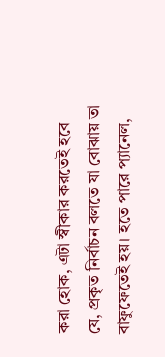করা হোক, এটা স্বীকার করতেই হবে যে, প্রকৃত নির্বাচন বলতে যা বোঝায় তা বাফুফেতেই হয়। হতে পারে প্যানেল,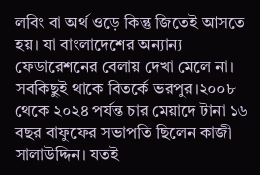লবিং বা অর্থ ওড়ে কিন্তু জিতেই আসতে হয়। যা বাংলাদেশের অন্যান্য ফেডারেশনের বেলায় দেখা মেলে না। সবকিছুই থাকে বিতর্কে ভরপুর।২০০৮ থেকে ২০২৪ পর্যন্ত চার মেয়াদে টানা ১৬ বছর বাফুফের সভাপতি ছিলেন কাজী সালাউদ্দিন। যতই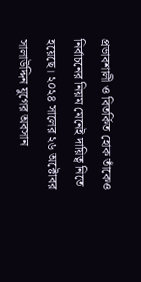প্রভাবশালী ও বিতর্কিত হোক তাঁকেও নির্বাচনের নিয়ম মেনেই দায়িত্ব নিতে হয়েছে। ২০২৪ সালের ২৬ অক্টোবর সালাউদ্দিন যুগের অবসান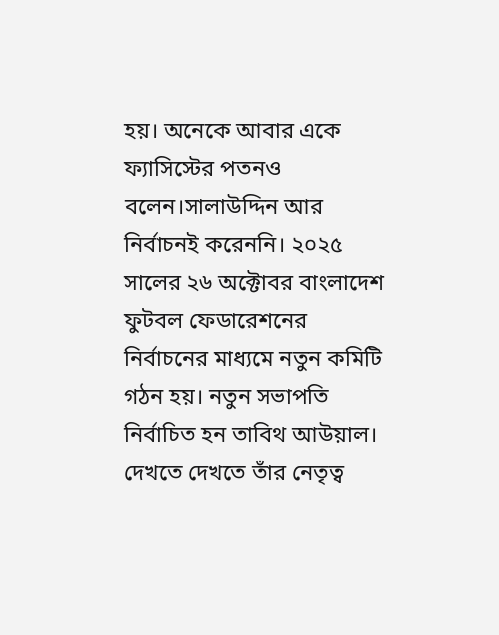হয়। অনেকে আবার একে ফ্যাসিস্টের পতনও বলেন।সালাউদ্দিন আর নির্বাচনই করেননি। ২০২৫ সালের ২৬ অক্টোবর বাংলাদেশ ফুটবল ফেডারেশনের নির্বাচনের মাধ্যমে নতুন কমিটি গঠন হয়। নতুন সভাপতি নির্বাচিত হন তাবিথ আউয়াল। দেখতে দেখতে তাঁর নেতৃত্ব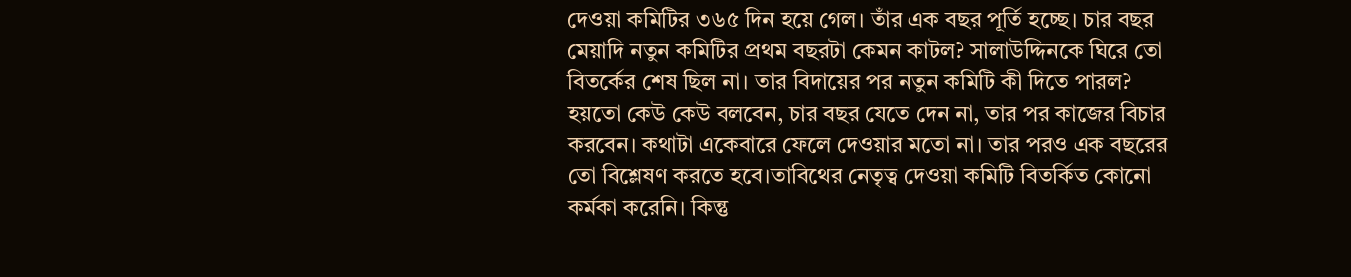দেওয়া কমিটির ৩৬৫ দিন হয়ে গেল। তাঁর এক বছর পূর্তি হচ্ছে। চার বছর মেয়াদি নতুন কমিটির প্রথম বছরটা কেমন কাটল? সালাউদ্দিনকে ঘিরে তো বিতর্কের শেষ ছিল না। তার বিদায়ের পর নতুন কমিটি কী দিতে পারল? হয়তো কেউ কেউ বলবেন, চার বছর যেতে দেন না, তার পর কাজের বিচার করবেন। কথাটা একেবারে ফেলে দেওয়ার মতো না। তার পরও এক বছরের তো বিশ্লেষণ করতে হবে।তাবিথের নেতৃত্ব দেওয়া কমিটি বিতর্কিত কোনো কর্মকা করেনি। কিন্তু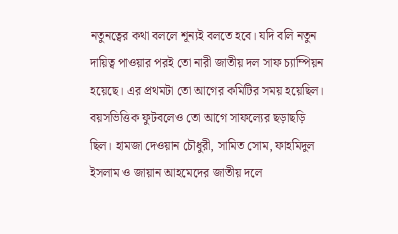নতুনত্বের কথা বললে শূন্যই বলতে হবে। যদি বলি নতুন দায়িত্ব পাওয়ার পরই তো নারী জাতীয় দল সাফ চ্যাম্পিয়ন হয়েছে। এর প্রথমটা তো আগের কমিটির সময় হয়েছিল। বয়সভিত্তিক ফুটবলেও তো আগে সাফল্যের ছড়াছড়ি ছিল। হামজা দেওয়ান চৌধুরী, সামিত সোম, ফাহমিদুল ইসলাম ও জায়ান আহমেদের জাতীয় দলে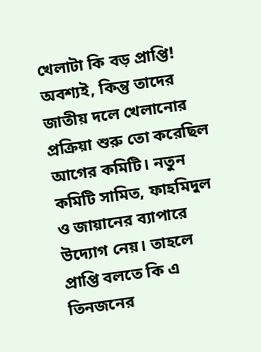খেলাটা কি বড় প্রাপ্তি! অবশ্যই, কিন্তু তাদের জাতীয় দলে খেলানোর প্রক্রিয়া শুরু তো করেছিল আগের কমিটি। নতুন কমিটি সামিত, ফাহমিদুল ও জায়ানের ব্যাপারে উদ্যোগ নেয়। তাহলে প্রাপ্তি বলতে কি এ তিনজনের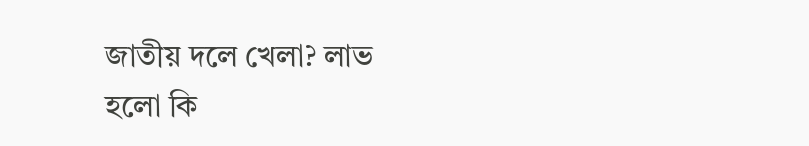জাতীয় দলে খেলা? লাভ হলো কি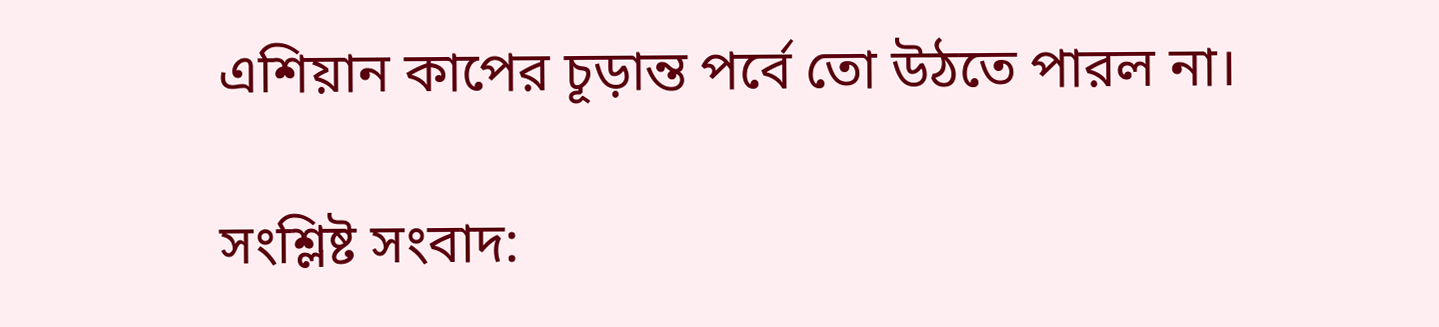এশিয়ান কাপের চূড়ান্ত পর্বে তো উঠতে পারল না।

সংশ্লিষ্ট সংবাদ: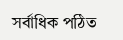সর্বাধিক পঠিত